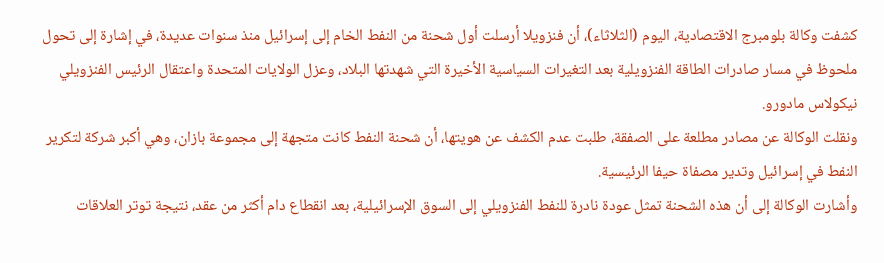كشفت وكالة بلومبرج الاقتصادية، اليوم (الثلاثاء)، أن فنزويلا أرسلت أول شحنة من النفط الخام إلى إسرائيل منذ سنوات عديدة، في إشارة إلى تحول ملحوظ في مسار صادرات الطاقة الفنزويلية بعد التغيرات السياسية الأخيرة التي شهدتها البلاد، وعزل الولايات المتحدة واعتقال الرئيس الفنزويلي نيكولاس مادورو.
ونقلت الوكالة عن مصادر مطلعة على الصفقة، طلبت عدم الكشف عن هويتها، أن شحنة النفط كانت متجهة إلى مجموعة بازان، وهي أكبر شركة لتكرير النفط في إسرائيل وتدير مصفاة حيفا الرئيسية.
وأشارت الوكالة إلى أن هذه الشحنة تمثل عودة نادرة للنفط الفنزويلي إلى السوق الإسرائيلية، بعد انقطاع دام أكثر من عقد، نتيجة توتر العلاقات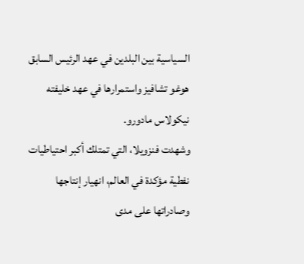السياسية بين البلدين في عهد الرئيس السابق هوغو تشافيز واستمرارها في عهد خليفته نيكولاس مادورو.
وشهدت فنزويلا، التي تمتلك أكبر احتياطيات نفطية مؤكدة في العالم، انهيار إنتاجها وصادراتها على مدى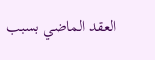العقد الماضي بسبب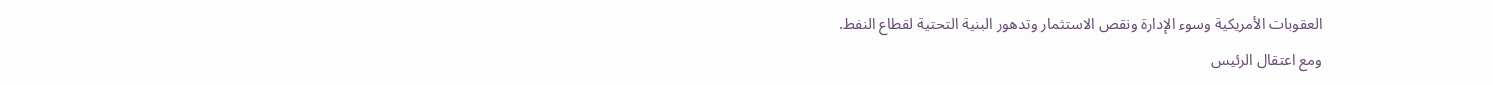العقوبات الأمريكية وسوء الإدارة ونقص الاستثمار وتدهور البنية التحتية لقطاع النفط.
ومع اعتقال الرئيس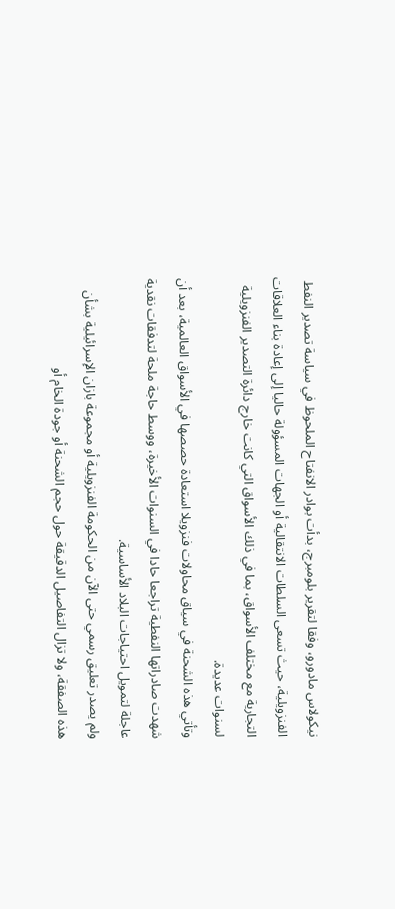نيكولاس مادورو، وفقا لتقرير بلومبرج، بدأت بوادر الانفتاح الملحوظ في سياسة تصدير النفط الفنزويلية، حيث تسعى السلطات الانتقالية أو الجهات المسؤولة حاليا إلى إعادة بناء العلاقات التجارية مع مختلف الأسواق، بما في ذلك الأسواق التي كانت خارج دائرة التصدير الفنزويلية لسنوات عديدة.
وتأتي هذه الشحنة في سياق محاولات فنزويلا استعادة حصصها في الأسواق العالمية، بعد أن شهدت صادراتها النفطية تراجعا حادا في السنوات الأخيرة، ووسط حاجة ملحة لتدفقات نقدية عاجلة لتمويل احتياجات البلاد الأساسية.
ولم يصدر تعليق رسمي حتى الآن من الحكومة الفنزويلية أو مجموعة بازان الإسرائيلية بشأن هذه الصفقة، ولا تزال التفاصيل الدقيقة حول حجم الشحنة أو جودة الخام أو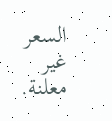السعر غير معلنة.